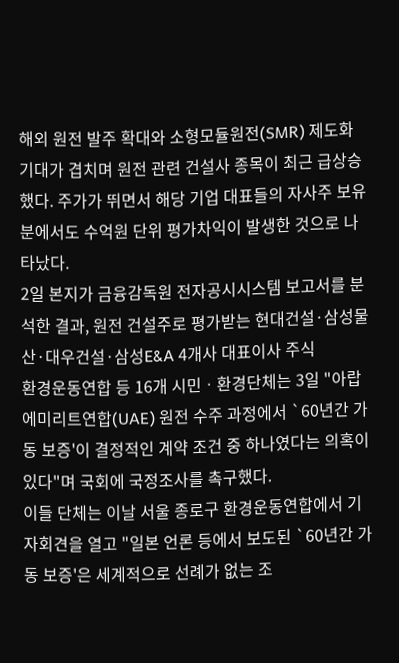해외 원전 발주 확대와 소형모듈원전(SMR) 제도화 기대가 겹치며 원전 관련 건설사 종목이 최근 급상승했다. 주가가 뛰면서 해당 기업 대표들의 자사주 보유분에서도 수억원 단위 평가차익이 발생한 것으로 나타났다.
2일 본지가 금융감독원 전자공시시스템 보고서를 분석한 결과, 원전 건설주로 평가받는 현대건설·삼성물산·대우건설·삼성E&A 4개사 대표이사 주식
환경운동연합 등 16개 시민ㆍ환경단체는 3일 "아랍에미리트연합(UAE) 원전 수주 과정에서 `60년간 가동 보증'이 결정적인 계약 조건 중 하나였다는 의혹이 있다"며 국회에 국정조사를 촉구했다.
이들 단체는 이날 서울 종로구 환경운동연합에서 기자회견을 열고 "일본 언론 등에서 보도된 `60년간 가동 보증'은 세계적으로 선례가 없는 조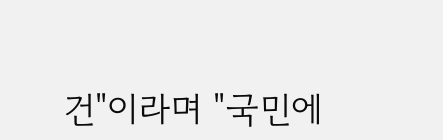건"이라며 "국민에